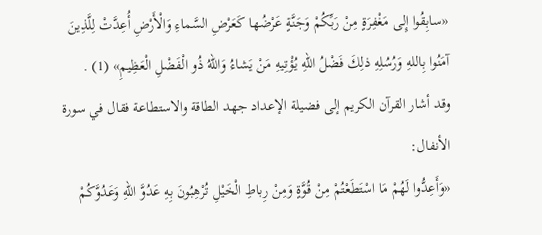«سابِقُوا إِلى مَغْفِرَةٍ مِنْ رَبِّكُمْ وَجَنَّةٍ عَرْضُها كَعَرْضِ السَّماءِ وَالْأَرْضِ أُعِدَّتْ لِلَّذِينَ آمَنُوا بِاللهِ وَرُسُلِهِ ذلِكَ فَضْلُ اللهِ يُؤْتِيهِ مَنْ يَشاءُ وَاللهُ ذُو الْفَضْلِ الْعَظِيمِ» (1) .
وقد أشار القرآن الكريم إلى فضيلة الإعداد جهد الطاقة والاستطاعة فقال في سورة الأنفال:
«وَأَعِدُّوا لَهُمْ مَا اسْتَطَعْتُمْ مِنْ قُوَّةٍ وَمِنْ رِباطِ الْخَيْلِ تُرْهِبُونَ بِهِ عَدُوَّ اللهِ وَعَدُوَّكُمْ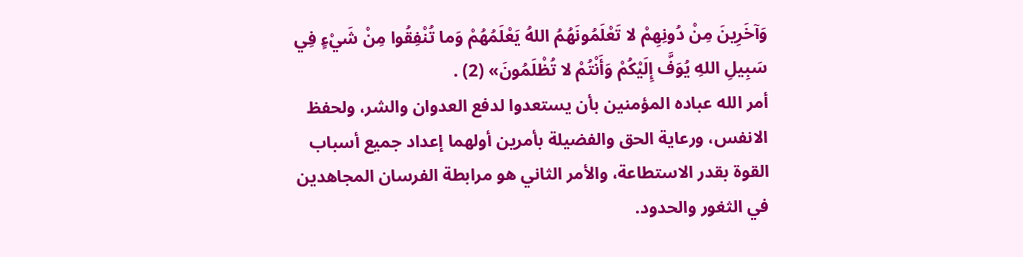وَآخَرِينَ مِنْ دُونِهِمْ لا تَعْلَمُونَهُمُ اللهُ يَعْلَمُهُمْ وَما تُنْفِقُوا مِنْ شَيْءٍ فِي سَبِيلِ اللهِ يُوَفَّ إِلَيْكُمْ وَأَنْتُمْ لا تُظْلَمُونَ» (2) .
أمر الله عباده المؤمنين بأن يستعدوا لدفع العدوان والشر، ولحفظ الانفس، ورعاية الحق والفضيلة بأمرين أولهما إعداد جميع أسباب القوة بقدر الاستطاعة، والأمر الثاني هو مرابطة الفرسان المجاهدين في الثغور والحدود.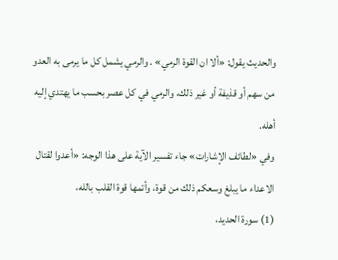والحديث يقول: «ألا ان القوة الرمي» . والرمي يشمل كل ما يرمى به العدو من سهم أو قذيفة أو غير ذلك، والرمي في كل عصر بحسب ما يهتدي إليه أهله.
وفي «لطائف الإشارات» جاء تفسير الآية على هذا الوجه: «أعدوا لقتال الاعداء ما يبلغ وسعكم ذلك من قوة، وأتمها قوة القلب بالله،
(1) سورة الحديد،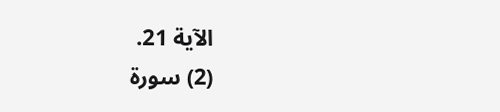الآية 21.
(2) سورة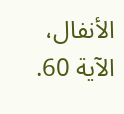الأنفال، الآية 60.